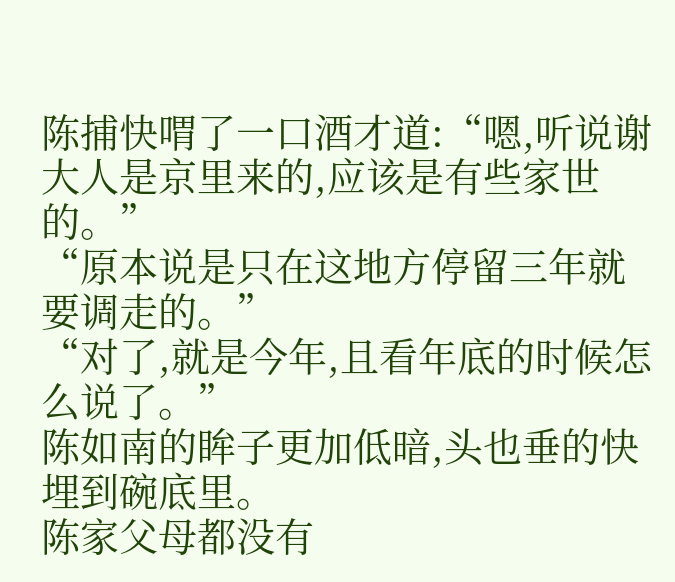陈捕快喟了一口酒才道:“嗯,听说谢大人是京里来的,应该是有些家世的。”
“原本说是只在这地方停留三年就要调走的。”
“对了,就是今年,且看年底的时候怎么说了。”
陈如南的眸子更加低暗,头也垂的快埋到碗底里。
陈家父母都没有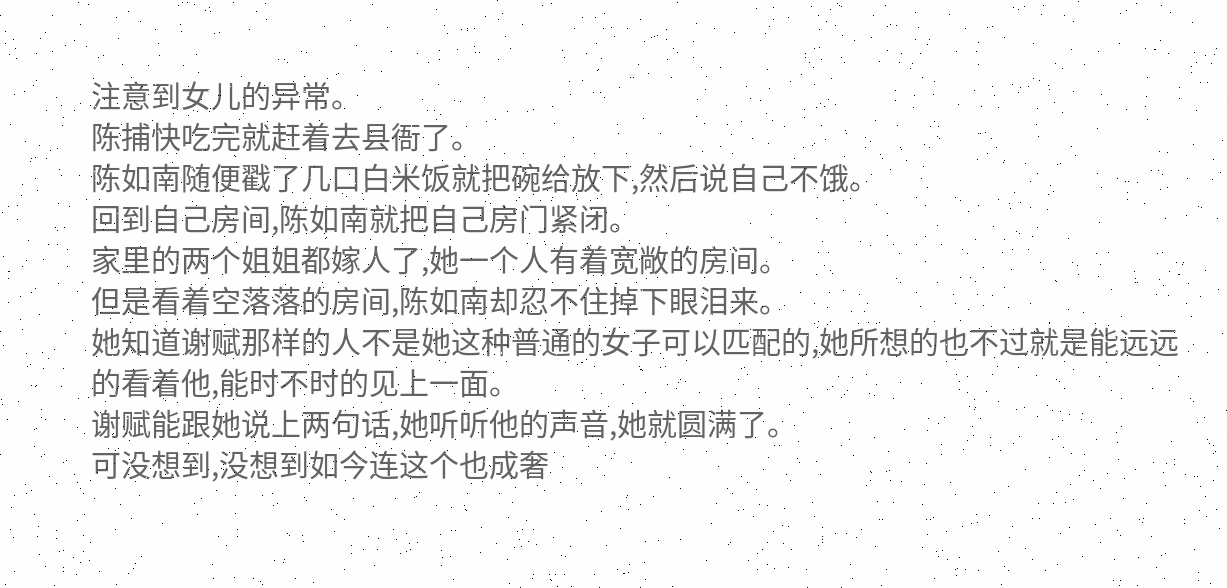注意到女儿的异常。
陈捕快吃完就赶着去县衙了。
陈如南随便戳了几口白米饭就把碗给放下,然后说自己不饿。
回到自己房间,陈如南就把自己房门紧闭。
家里的两个姐姐都嫁人了,她一个人有着宽敞的房间。
但是看着空落落的房间,陈如南却忍不住掉下眼泪来。
她知道谢赋那样的人不是她这种普通的女子可以匹配的,她所想的也不过就是能远远的看着他,能时不时的见上一面。
谢赋能跟她说上两句话,她听听他的声音,她就圆满了。
可没想到,没想到如今连这个也成奢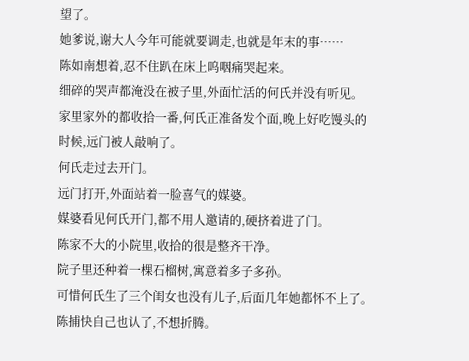望了。
她爹说,谢大人今年可能就要调走,也就是年末的事……
陈如南想着,忍不住趴在床上呜咽痛哭起来。
细碎的哭声都淹没在被子里,外面忙活的何氏并没有听见。
家里家外的都收拾一番,何氏正准备发个面,晚上好吃馒头的时候,远门被人敲响了。
何氏走过去开门。
远门打开,外面站着一脸喜气的媒婆。
媒婆看见何氏开门,都不用人邀请的,硬挤着进了门。
陈家不大的小院里,收拾的很是整齐干净。
院子里还种着一棵石榴树,寓意着多子多孙。
可惜何氏生了三个闺女也没有儿子,后面几年她都怀不上了。
陈捕快自己也认了,不想折腾。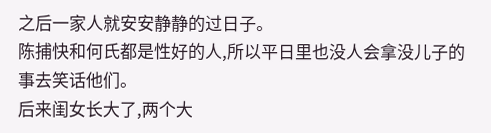之后一家人就安安静静的过日子。
陈捕快和何氏都是性好的人,所以平日里也没人会拿没儿子的事去笑话他们。
后来闺女长大了,两个大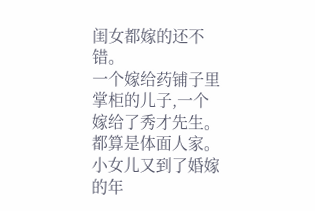闺女都嫁的还不错。
一个嫁给药铺子里掌柜的儿子,一个嫁给了秀才先生。
都算是体面人家。
小女儿又到了婚嫁的年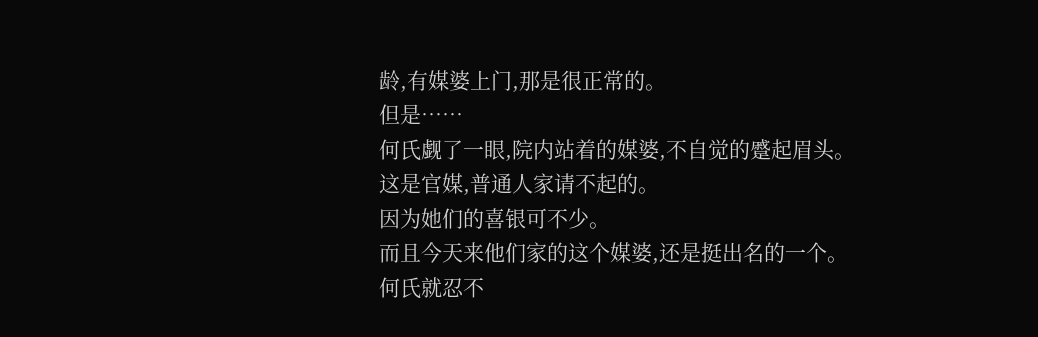龄,有媒婆上门,那是很正常的。
但是……
何氏觑了一眼,院内站着的媒婆,不自觉的蹙起眉头。
这是官媒,普通人家请不起的。
因为她们的喜银可不少。
而且今天来他们家的这个媒婆,还是挺出名的一个。
何氏就忍不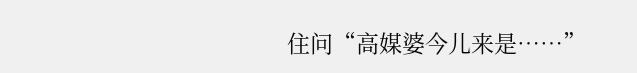住问“高媒婆今儿来是……”